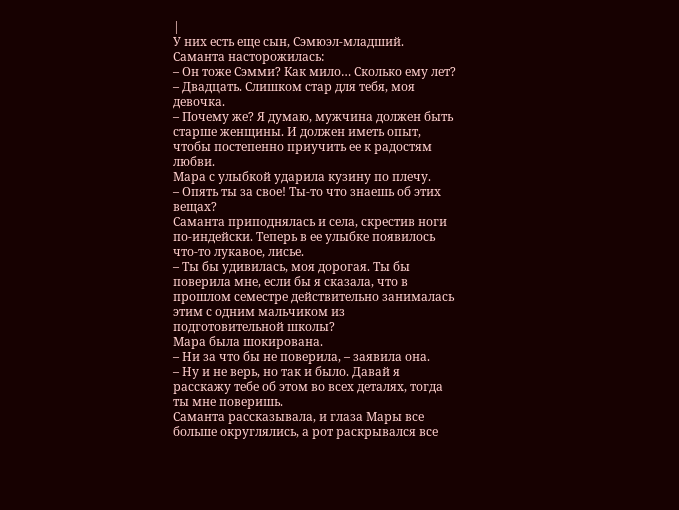|
У них есть еще сын, Сэмюэл-младший.
Саманта насторожилась:
– Он тоже Сэмми? Как мило… Сколько ему лет?
– Двадцать. Слишком стар для тебя, моя девочка.
– Почему же? Я думаю, мужчина должен быть старше женщины. И должен иметь опыт, чтобы постепенно приучить ее к радостям любви.
Мара с улыбкой ударила кузину по плечу.
– Опять ты за свое! Ты-то что знаешь об этих вещах?
Саманта приподнялась и села, скрестив ноги по-индейски. Теперь в ее улыбке появилось что-то лукавое, лисье.
– Ты бы удивилась, моя дорогая. Ты бы поверила мне, если бы я сказала, что в прошлом семестре действительно занималась этим с одним мальчиком из подготовительной школы?
Мара была шокирована.
– Ни за что бы не поверила, – заявила она.
– Ну и не верь, но так и было. Давай я расскажу тебе об этом во всех деталях, тогда ты мне поверишь.
Саманта рассказывала, и глаза Мары все больше округлялись, а рот раскрывался все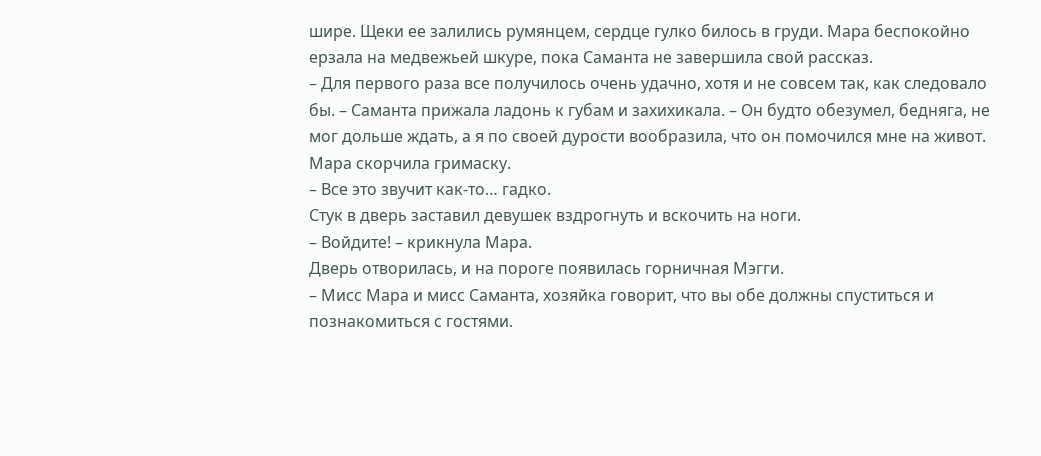шире. Щеки ее залились румянцем, сердце гулко билось в груди. Мара беспокойно ерзала на медвежьей шкуре, пока Саманта не завершила свой рассказ.
– Для первого раза все получилось очень удачно, хотя и не совсем так, как следовало бы. – Саманта прижала ладонь к губам и захихикала. – Он будто обезумел, бедняга, не мог дольше ждать, а я по своей дурости вообразила, что он помочился мне на живот.
Мара скорчила гримаску.
– Все это звучит как-то… гадко.
Стук в дверь заставил девушек вздрогнуть и вскочить на ноги.
– Войдите! – крикнула Мара.
Дверь отворилась, и на пороге появилась горничная Мэгги.
– Мисс Мара и мисс Саманта, хозяйка говорит, что вы обе должны спуститься и познакомиться с гостями.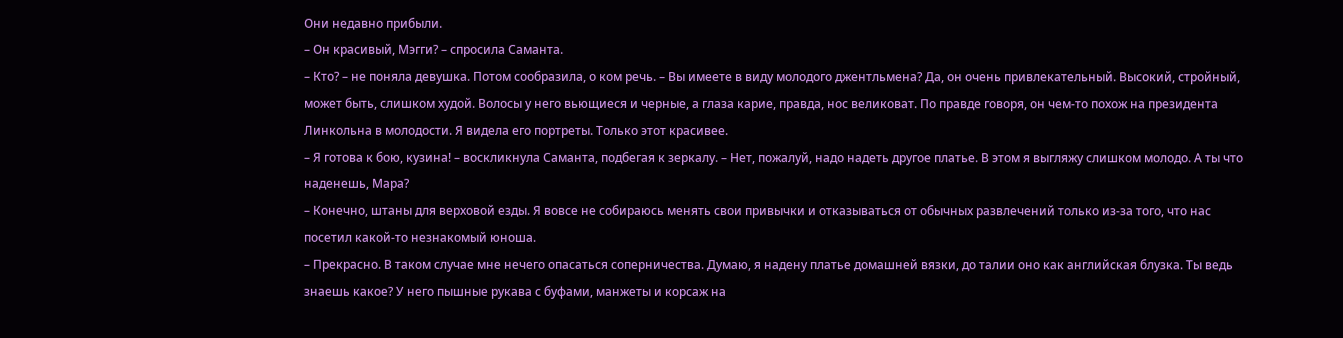Они недавно прибыли.
– Он красивый, Мэгги? – спросила Саманта.
– Кто? – не поняла девушка. Потом сообразила, о ком речь. – Вы имеете в виду молодого джентльмена? Да, он очень привлекательный. Высокий, стройный, может быть, слишком худой. Волосы у него вьющиеся и черные, а глаза карие, правда, нос великоват. По правде говоря, он чем-то похож на президента Линкольна в молодости. Я видела его портреты. Только этот красивее.
– Я готова к бою, кузина! – воскликнула Саманта, подбегая к зеркалу. – Нет, пожалуй, надо надеть другое платье. В этом я выгляжу слишком молодо. А ты что наденешь, Мара?
– Конечно, штаны для верховой езды. Я вовсе не собираюсь менять свои привычки и отказываться от обычных развлечений только из-за того, что нас посетил какой-то незнакомый юноша.
– Прекрасно. В таком случае мне нечего опасаться соперничества. Думаю, я надену платье домашней вязки, до талии оно как английская блузка. Ты ведь знаешь какое? У него пышные рукава с буфами, манжеты и корсаж на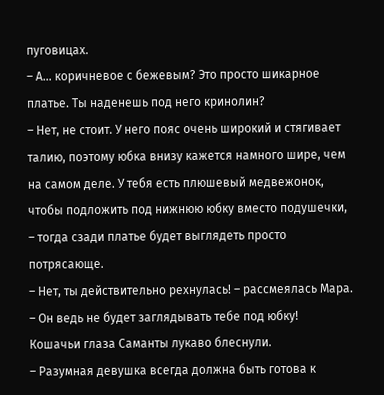пуговицах.
– А… коричневое с бежевым? Это просто шикарное платье. Ты наденешь под него кринолин?
– Нет, не стоит. У него пояс очень широкий и стягивает талию, поэтому юбка внизу кажется намного шире, чем на самом деле. У тебя есть плюшевый медвежонок, чтобы подложить под нижнюю юбку вместо подушечки, – тогда сзади платье будет выглядеть просто потрясающе.
– Нет, ты действительно рехнулась! – рассмеялась Мара. – Он ведь не будет заглядывать тебе под юбку!
Кошачьи глаза Саманты лукаво блеснули.
– Разумная девушка всегда должна быть готова к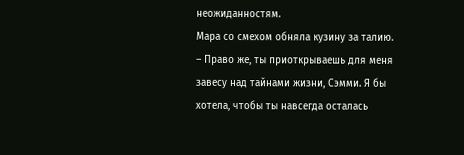неожиданностям.
Мара со смехом обняла кузину за талию.
– Право же, ты приоткрываешь для меня завесу над тайнами жизни, Сэмми. Я бы хотела, чтобы ты навсегда осталась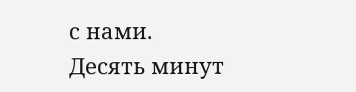с нами.
Десять минут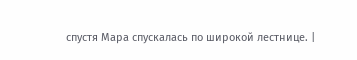спустя Мара спускалась по широкой лестнице. |